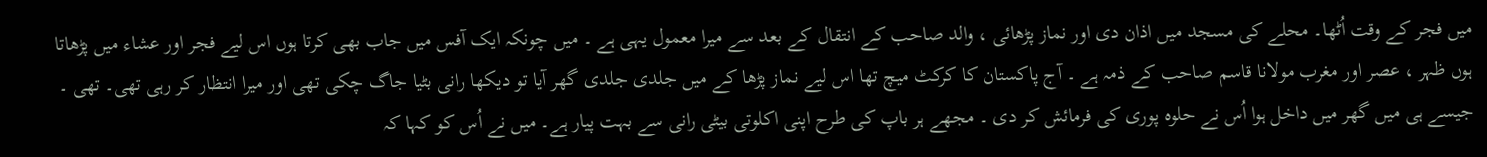میں فجر کے وقت اُٹھا۔ محلے کی مسجد میں اذان دی اور نماز پڑھائی ، والد صاحب کے انتقال کے بعد سے میرا معمول یہی ہے ۔ میں چونکہ ایک آفس میں جاب بھی کرتا ہوں اس لیے فجر اور عشاء میں پڑھاتا ہوں ظہر ، عصر اور مغرب مولانا قاسم صاحب کے ذمہ ہے ۔ آج پاکستان کا کرکٹ میچ تھا اس لیے نماز پڑھا کے میں جلدی جلدی گھر آیا تو دیکھا رانی بٹیا جاگ چکی تھی اور میرا انتظار کر رہی تھی۔ تھی ۔ جیسے ہی میں گھر میں داخل ہوا اُس نے حلوہ پوری کی فرمائش کر دی ۔ مجھے ہر باپ کی طرح اپنی اکلوتی بیٹی رانی سے بہت پیار ہے۔ میں نے اُس کو کہا کہ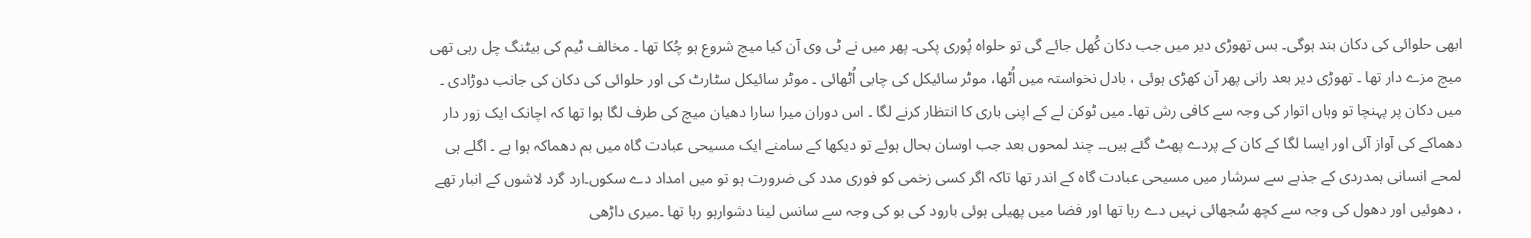ابھی حلوائی کی دکان بند ہوگی۔ بس تھوڑی دیر میں جب دکان کُھل جائے گی تو حلواہ پُوری پکی۔ پھر میں نے ٹی وی آن کیا میچ شروع ہو چُکا تھا ۔ مخالف ٹیم کی بیٹنگ چل رہی تھی میچ مزے دار تھا ۔ تھوڑی دیر بعد رانی پھر آن کھڑی ہوئی ، بادل نخواستہ میں اُٹھا، موٹر سائیکل کی چابی اُٹھائی ۔ موٹر سائیکل سٹارٹ کی اور حلوائی کی دکان کی جانب دوڑادی ۔ میں دکان پر پہنچا تو وہاں اتوار کی وجہ سے کافی رش تھا۔ میں ٹوکن لے کے اپنی باری کا انتظار کرنے لگا ۔ اس دوران میرا سارا دھیان میچ کی طرف لگا ہوا تھا کہ اچانک ایک زور دار دھماکے کی آواز آئی اور ایسا لگا کے کان کے پردے پھٹ گئے ہیں۔۔ چند لمحوں بعد جب اوسان بحال ہوئے تو دیکھا کے سامنے ایک مسیحی عبادت گاہ میں بم دھماکہ ہوا ہے ۔ اگلے ہی لمحے انسانی ہمدردی کے جذبے سے سرشار میں مسیحی عبادت گاہ کے اندر تھا تاکہ اگر کسی زخمی کو فوری مدد کی ضرورت ہو تو میں امداد دے سکوں۔ارد گرد لاشوں کے انبار تھے ، دھوئیں اور دھول کی وجہ سے کچھ سُجھائی نہیں دے رہا تھا اور فضا میں پھیلی ہوئی بارود کی بو کی وجہ سے سانس لینا دشوارہو رہا تھا ۔میری داڑھی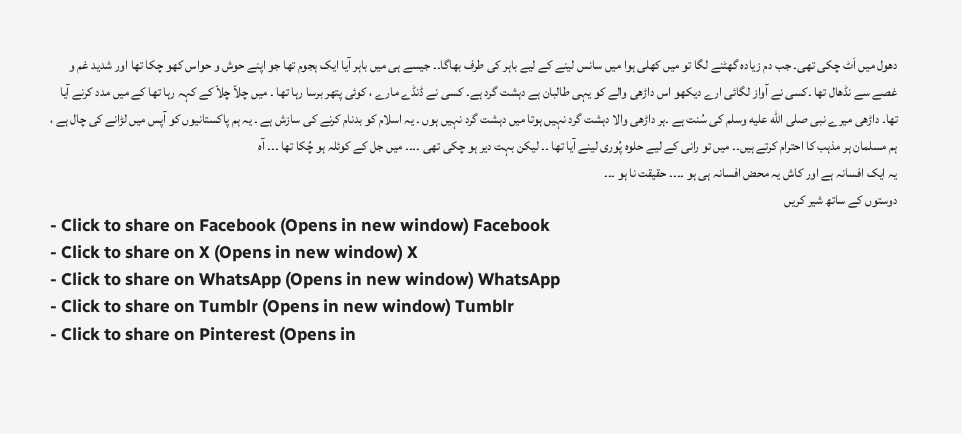دھول میں اَٹ چکی تھی۔ جب دم زیادہ گھٹنے لگا تو میں کھلی ہوا میں سانس لینے کے لیے باہر کی طرف بھاگا۔۔ جیسے ہی میں باہر آیا ایک ہجوم تھا جو اپنے حوش و حواس کھو چکا تھا اور شدید غم و غصے سے نڈھال تھا ۔کسی نے آواز لگائی ارے دیکھو اس داڑھی والے کو یہی طالبان ہے دہشت گرد ہے۔ کسی نے ڈنڈے مارے ، کوئی پتھر برسا رہا تھا ۔ میں چلاّ چلاّ کے کہہ رہا تھا کے میں مدد کرنے آیا تھا۔ داڑھی میرے نبی صلى الله عليه وسلم کی سُنت ہے ۔ہر داڑھی والا دہشت گرد نہیں ہوتا میں دہشت گرد نہیں ہوں ۔ یہ اسلام کو بدنام کرنے کی سازش ہے ۔ یہ ہم پاکستانیوں کو آپس میں لڑانے کی چال ہے ، ہم مسلمان ہر مذہب کا احترام کرتے ہیں۔۔ میں تو رانی کے لیے حلوہ پُوری لینے آیا تھا ۔۔ لیکن بہت دیر ہو چکی تھی ۔۔۔۔ میں جل کے کوئلہ ہو چُکا تھا ۔۔۔ آہ
یہ ایک افسانہ ہے اور کاش یہ محض افسانہ ہی ہو ۔۔۔۔ حقیقت نا ہو ۔۔۔
دوستوں کے ساتھ شیر کریں
- Click to share on Facebook (Opens in new window) Facebook
- Click to share on X (Opens in new window) X
- Click to share on WhatsApp (Opens in new window) WhatsApp
- Click to share on Tumblr (Opens in new window) Tumblr
- Click to share on Pinterest (Opens in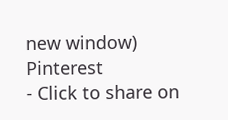new window) Pinterest
- Click to share on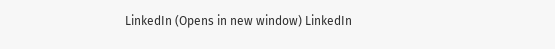LinkedIn (Opens in new window) LinkedIn